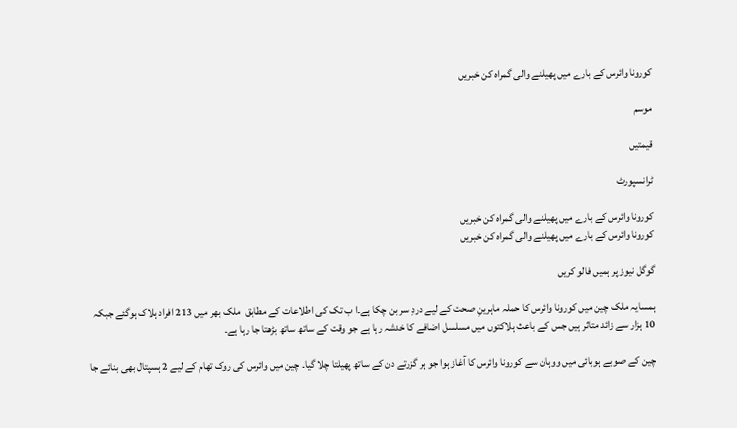کورونا وائرس کے بارے میں پھیلنے والی گمراہ کن خبریں

موسم

قیمتیں

ٹرانسپورٹ

کورونا وائرس کے بارے میں پھیلنے والی گمراہ کن خبریں
کورونا وائرس کے بارے میں پھیلنے والی گمراہ کن خبریں

گوگل نیوز پر ہمیں فالو کریں

ہمسایہ ملک چین میں کورونا وائرس کا حملہ ماہرینِ صحت کے لیے دردِ سر بن چکا ہے۔ا ب تک کی اطلاعات کے مطابق  ملک بھر میں 213 افراد ہلاک ہوگئے جبکہ 10 ہزار سے زائد متاثر ہیں جس کے باعث ہلاکتوں میں مسلسل اضافے کا خدشہ رہا ہے جو وقت کے ساتھ ساتھ بڑھتا جا رہا ہے۔

چین کے صوبے ہوبائی میں ووہان سے کورونا وائرس کا آغاز ہوا جو ہر گزرتے دن کے ساتھ پھیلتا چلا گیا۔ چین میں وائرس کی روک تھام کے لیے 2 ہسپتال بھی بنائے جا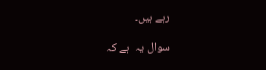رہے ہیں۔

سوال یہ  ہے کہ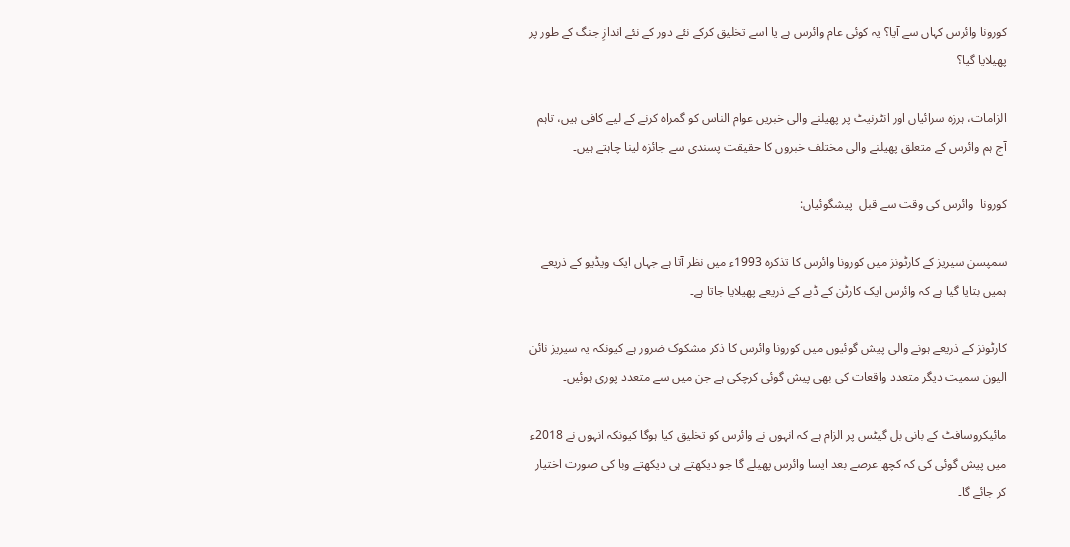کورونا وائرس کہاں سے آیا؟ یہ کوئی عام وائرس ہے یا اسے تخلیق کرکے نئے دور کے نئے اندازِ جنگ کے طور پر پھیلایا گیا؟

الزامات، ہرزہ سرائیاں اور انٹرنیٹ پر پھیلنے والی خبریں عوام الناس کو گمراہ کرنے کے لیے کافی ہیں، تاہم آج ہم وائرس کے متعلق پھیلنے والی مختلف خبروں کا حقیقت پسندی سے جائزہ لینا چاہتے ہیں۔

کورونا  وائرس کی وقت سے قبل  پیشگوئیاں:

سمپسن سیریز کے کارٹونز میں کورونا وائرس کا تذکرہ 1993ء میں نظر آتا ہے جہاں ایک ویڈیو کے ذریعے ہمیں بتایا گیا ہے کہ وائرس ایک کارٹن کے ڈبے کے ذریعے پھیلایا جاتا ہے۔

کارٹونز کے ذریعے ہونے والی پیش گوئیوں میں کورونا وائرس کا ذکر مشکوک ضرور ہے کیونکہ یہ سیریز نائن الیون سمیت دیگر متعدد واقعات کی بھی پیش گوئی کرچکی ہے جن میں سے متعدد پوری ہوئیں۔

مائیکروسافٹ کے بانی بل گیٹس پر الزام ہے کہ انہوں نے وائرس کو تخلیق کیا ہوگا کیونکہ انہوں نے 2018ء میں پیش گوئی کی کہ کچھ عرصے بعد ایسا وائرس پھیلے گا جو دیکھتے ہی دیکھتے وبا کی صورت اختیار کر جائے گا۔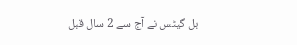بل گیٹس نے آج سے 2 سال قبل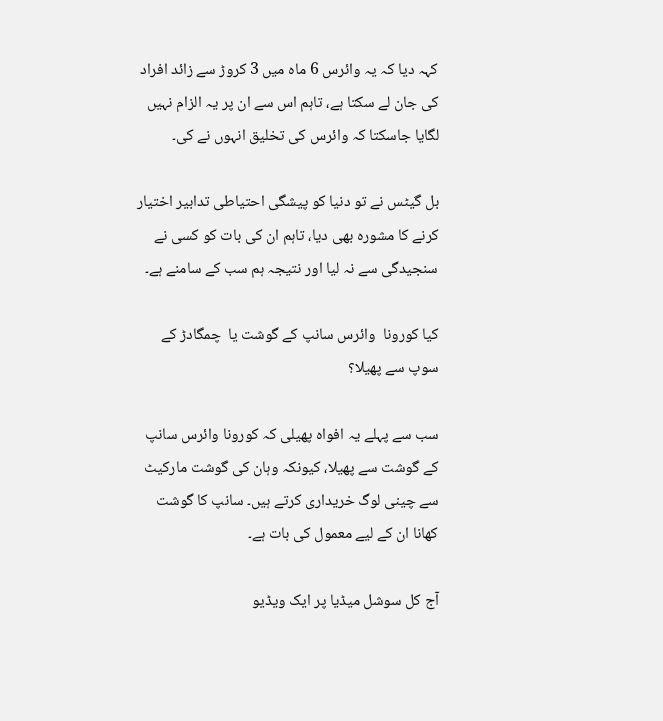کہہ دیا کہ یہ وائرس 6 ماہ میں 3 کروڑ سے زائد افراد کی جان لے سکتا ہے، تاہم اس سے ان پر یہ الزام نہیں لگایا جاسکتا کہ وائرس کی تخلیق انہوں نے کی۔

بل گیٹس نے تو دنیا کو پیشگی احتیاطی تدابیر اختیار کرنے کا مشورہ بھی دیا، تاہم ان کی بات کو کسی نے سنجیدگی سے نہ لیا اور نتیجہ ہم سب کے سامنے ہے۔

کیا کورونا  وائرس سانپ کے گوشت یا  چمگادڑ کے سوپ سے پھیلا؟

سب سے پہلے یہ افواہ پھیلی کہ کورونا وائرس سانپ کے گوشت سے پھیلا، کیونکہ وہان کی گوشت مارکیٹ سے چینی لوگ خریداری کرتے ہیں۔ سانپ کا گوشت کھانا ان کے لیے معمول کی بات ہے۔

آج کل سوشل میڈیا پر ایک ویڈیو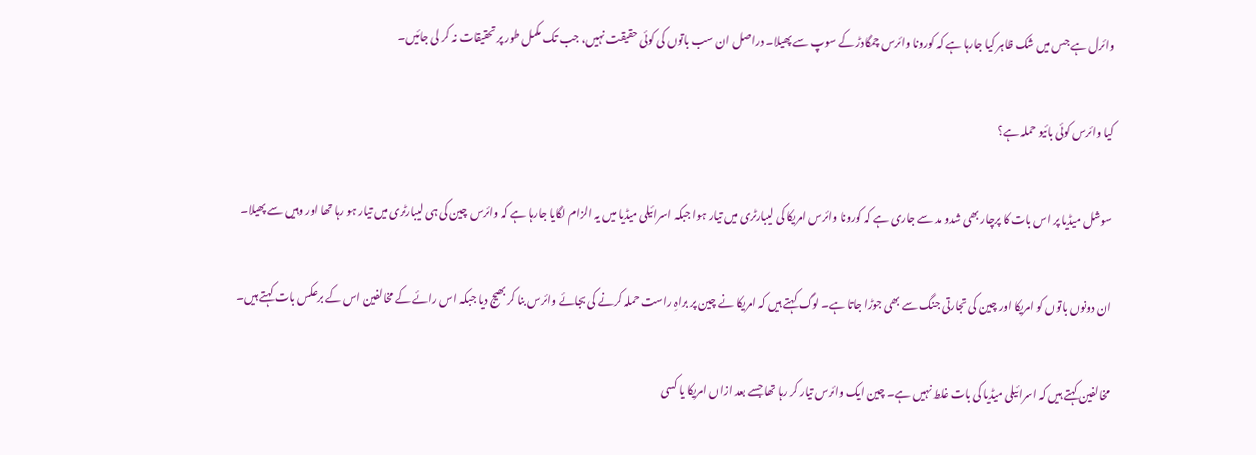وائرل ہے جس میں شک ظاہر کیا جارہا ہے کہ کورونا وائرس چمگادڑ کے سوپ سے پھیلا۔ دراصل ان سب باتوں کی کوئی حقیقت نہیں، جب تک مکمل طور پر تحقیقات نہ کر لی جائیں۔

کیا وائرس کوئی بائیو حملہ ہے؟

سوشل میڈیا پر اس بات کا پرچار بھی شدو مد سے جاری ہے کہ کورونا وائرس امریکا کی لیبارٹری میں تیار ہوا جبکہ اسرائیلی میڈیا میں یہ الزام لگایا جارہا ہے کہ وائرس چین کی ہی لیبارٹری میں تیار ہو رہا تھا اور وہیں سے پھیلا۔

ان دونوں باتوں کو امریکا اور چین کی تجارتی جنگ سے بھی جوڑا جاتا ہے۔ لوگ کہتے ہیں کہ امریکا نے چین پر براہِ راست حملہ کرنے کی بجائے وائرس بنا کر بھیج دیا جبکہ اس رائے کے مخالفین اس کے برعکس بات کہتے ہیں۔

مخالفین کہتے ہیں کہ اسرائیلی میڈیا کی بات غلط نہیں ہے۔ چین ایک وائرس تیار کر رہا تھا جسے بعد ازاں امریکا یا کسی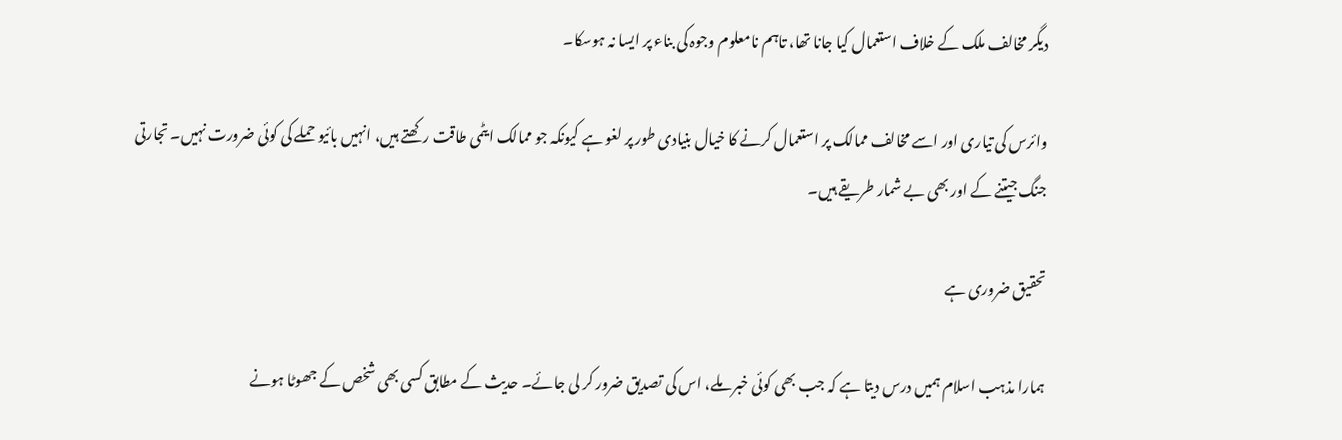دیگر مخالف ملک کے خلاف استعمال کیا جانا تھا، تاہم نامعلوم وجوہ کی بناء پر ایسا نہ ہوسکا۔

وائرس کی تیاری اور اسے مخالف ممالک پر استعمال کرنے کا خیال بنیادی طور پر لغو ہے کیونکہ جو ممالک ایٹمی طاقت رکھتے ہیں، انہیں بائیو حملے کی کوئی ضرورت نہیں۔ تجارتی جنگ جیتنے کے اور بھی بے شمار طریقے ہیں۔

تحقیق ضروری ہے

ہمارا مذہب اسلام ہمیں درس دیتا ہے کہ جب بھی کوئی خبر ملے، اس کی تصدیق ضرور کر لی جائے۔ حدیث کے مطابق کسی بھی شخص کے جھوٹا ہونے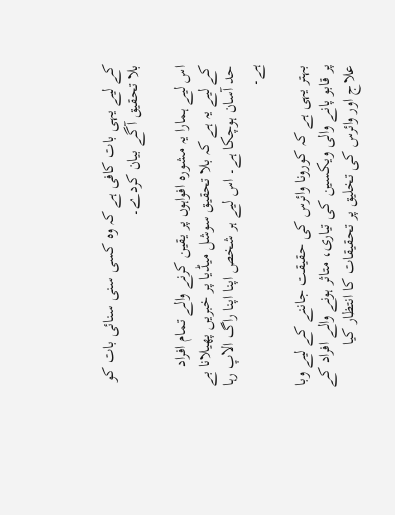کے لیے یہی بات کافی ہے کہ وہ کسی سنی سنائی بات کو بلا تحقیق آگے بیان کردے۔

اس لیے ہمارا یہ مشورہ افواہوں پر یقین کرنے والے تمام افراد کے لیے یہ ہے کہ بلا تحقیق سوشل میڈیا پر خبریں پھیلانا بے حد آسان ہوچکا ہے۔ اس لیے ہر شخص اپنا اپنا راگ الاپ رہا ہے۔

بہتر یہی ہے کہ کورونا وائرس کی حقیقت جاننے کے لیے وبا پر قابو پانے والی ویکسین کی تیاری، متاثر ہونے والے افراد کے علاج اور وائرس کی تخلیق پر تحقیقات کا انتظار کیا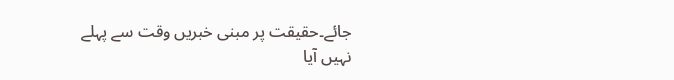جائے۔حقیقت پر مبنی خبریں وقت سے پہلے نہیں آیا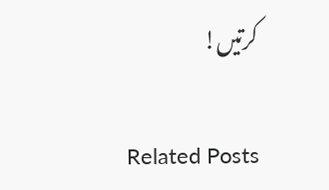کرتیں!

Related Posts